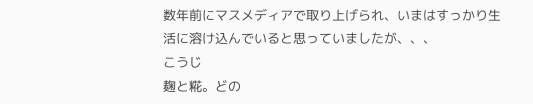数年前にマスメディアで取り上げられ、いまはすっかり生活に溶け込んでいると思っていましたが、、、
こうじ
麹と糀。どの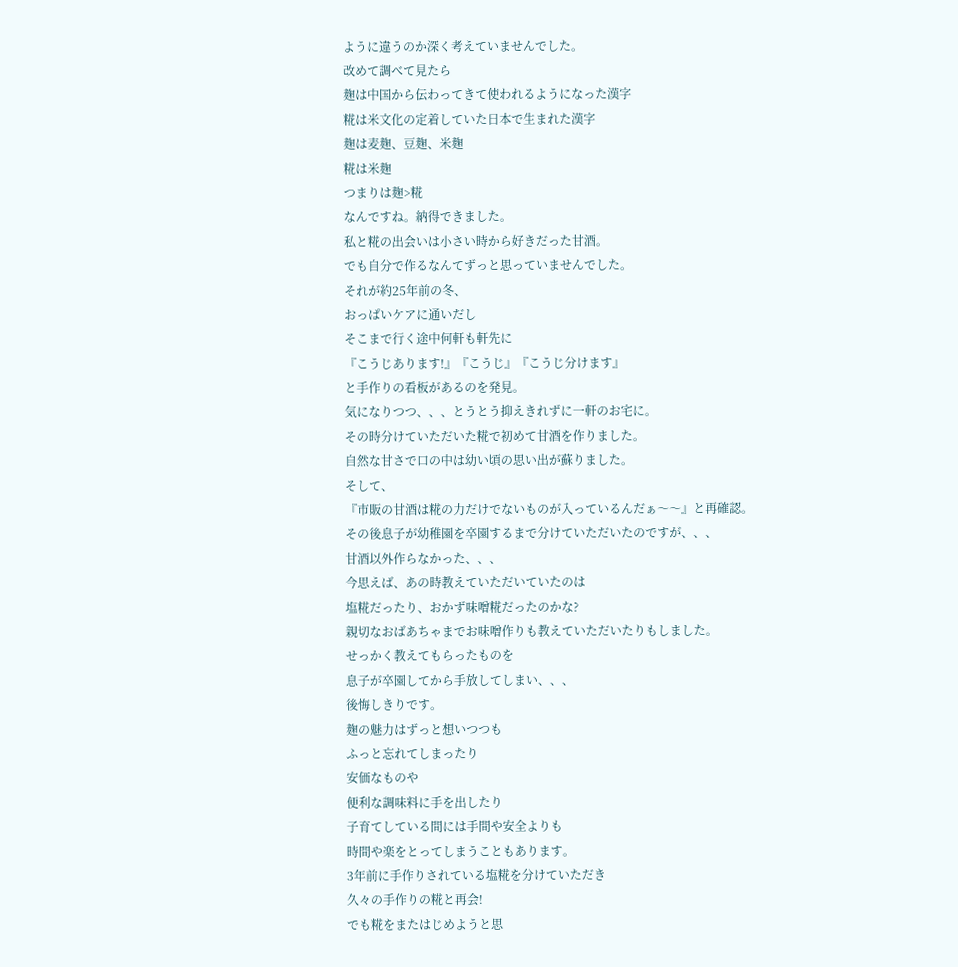ように違うのか深く考えていませんでした。
改めて調べて見たら
麹は中国から伝わってきて使われるようになった漢字
糀は米文化の定着していた日本で生まれた漢字
麹は麦麹、豆麹、米麹
糀は米麹
つまりは麹>糀
なんですね。納得できました。
私と糀の出会いは小さい時から好きだった甘酒。
でも自分で作るなんてずっと思っていませんでした。
それが約25年前の冬、
おっぱいケアに通いだし
そこまで行く途中何軒も軒先に
『こうじあります!』『こうじ』『こうじ分けます』
と手作りの看板があるのを発見。
気になりつつ、、、とうとう抑えきれずに一軒のお宅に。
その時分けていただいた糀で初めて甘酒を作りました。
自然な甘さで口の中は幼い頃の思い出が蘇りました。
そして、
『市販の甘酒は糀の力だけでないものが入っているんだぁ〜〜』と再確認。
その後息子が幼稚園を卒園するまで分けていただいたのですが、、、
甘酒以外作らなかった、、、
今思えば、あの時教えていただいていたのは
塩糀だったり、おかず味噌糀だったのかな?
親切なおばあちゃまでお味噌作りも教えていただいたりもしました。
せっかく教えてもらったものを
息子が卒園してから手放してしまい、、、
後悔しきりです。
麹の魅力はずっと想いつつも
ふっと忘れてしまったり
安価なものや
便利な調味料に手を出したり
子育てしている間には手間や安全よりも
時間や楽をとってしまうこともあります。
3年前に手作りされている塩糀を分けていただき
久々の手作りの糀と再会!
でも糀をまたはじめようと思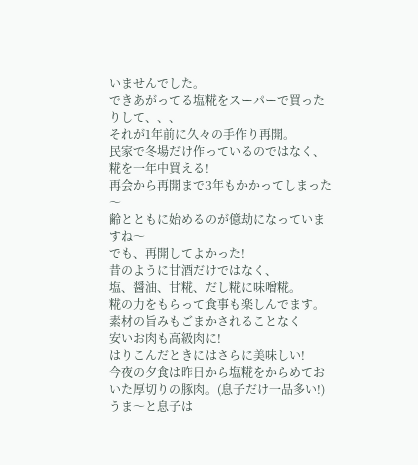いませんでした。
できあがってる塩糀をスーパーで買ったりして、、、
それが1年前に久々の手作り再開。
民家で冬場だけ作っているのではなく、
糀を一年中買える!
再会から再開まで3年もかかってしまった〜
齢とともに始めるのが億劫になっていますね〜
でも、再開してよかった!
昔のように甘酒だけではなく、
塩、醤油、甘糀、だし糀に味噌糀。
糀の力をもらって食事も楽しんでます。
素材の旨みもごまかされることなく
安いお肉も高級肉に!
はりこんだときにはさらに美味しい!
今夜の夕食は昨日から塩糀をからめておいた厚切りの豚肉。(息子だけ一品多い!)
うま〜と息子は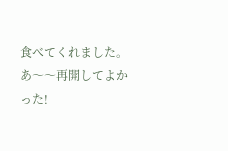食べてくれました。
あ〜〜再開してよかった!